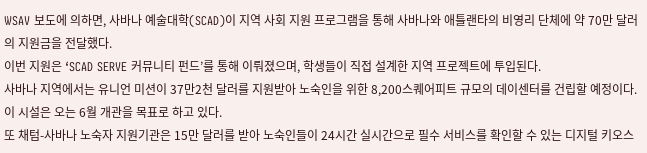WSAV 보도에 의하면, 사바나 예술대학(SCAD)이 지역 사회 지원 프로그램을 통해 사바나와 애틀랜타의 비영리 단체에 약 70만 달러의 지원금을 전달했다.
이번 지원은 ‘SCAD SERVE 커뮤니티 펀드’를 통해 이뤄졌으며, 학생들이 직접 설계한 지역 프로젝트에 투입된다.
사바나 지역에서는 유니언 미션이 37만2천 달러를 지원받아 노숙인을 위한 8,200스퀘어피트 규모의 데이센터를 건립할 예정이다. 이 시설은 오는 6월 개관을 목표로 하고 있다.
또 채텀-사바나 노숙자 지원기관은 15만 달러를 받아 노숙인들이 24시간 실시간으로 필수 서비스를 확인할 수 있는 디지털 키오스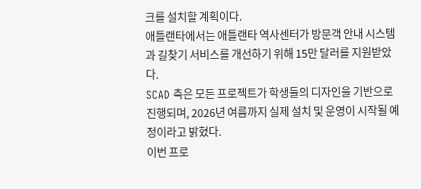크를 설치할 계획이다.
애틀랜타에서는 애틀랜타 역사센터가 방문객 안내 시스템과 길찾기 서비스를 개선하기 위해 15만 달러를 지원받았다.
SCAD 측은 모든 프로젝트가 학생들의 디자인을 기반으로 진행되며, 2026년 여름까지 실제 설치 및 운영이 시작될 예정이라고 밝혔다.
이번 프로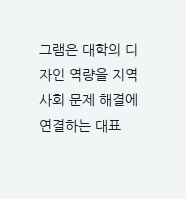그램은 대학의 디자인 역량을 지역사회 문제 해결에 연결하는 대표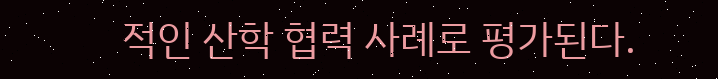적인 산학 협력 사례로 평가된다.